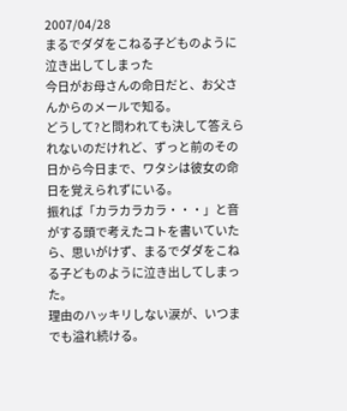2007/04/28
まるでダダをこねる子どものように泣き出してしまった
今日がお母さんの命日だと、お父さんからのメールで知る。
どうして?と問われても決して答えられないのだけれど、ずっと前のその日から今日まで、ワタシは彼女の命日を覚えられずにいる。
振れば「カラカラカラ・・・」と音がする頭で考えたコトを書いていたら、思いがけず、まるでダダをこねる子どものように泣き出してしまった。
理由のハッキリしない涙が、いつまでも溢れ続ける。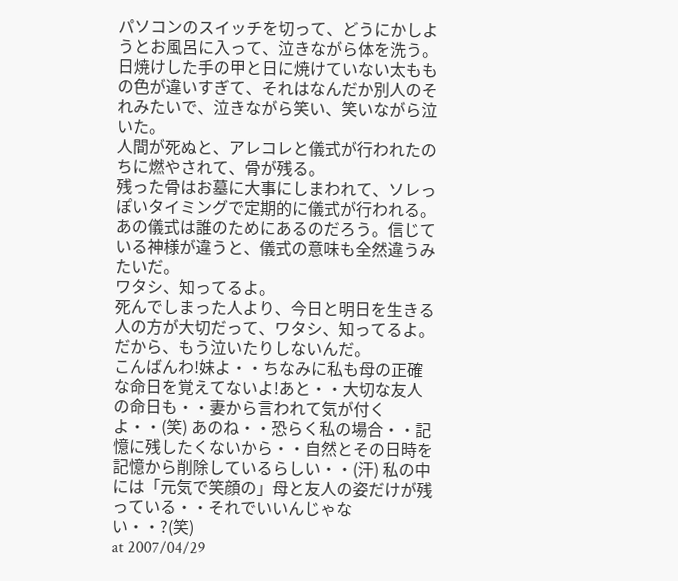パソコンのスイッチを切って、どうにかしようとお風呂に入って、泣きながら体を洗う。日焼けした手の甲と日に焼けていない太ももの色が違いすぎて、それはなんだか別人のそれみたいで、泣きながら笑い、笑いながら泣いた。
人間が死ぬと、アレコレと儀式が行われたのちに燃やされて、骨が残る。
残った骨はお墓に大事にしまわれて、ソレっぽいタイミングで定期的に儀式が行われる。あの儀式は誰のためにあるのだろう。信じている神様が違うと、儀式の意味も全然違うみたいだ。
ワタシ、知ってるよ。
死んでしまった人より、今日と明日を生きる人の方が大切だって、ワタシ、知ってるよ。だから、もう泣いたりしないんだ。
こんばんわ!妹よ・・ちなみに私も母の正確な命日を覚えてないよ!あと・・大切な友人の命日も・・妻から言われて気が付くよ・・(笑) あのね・・恐らく私の場合・・記憶に残したくないから・・自然とその日時を記憶から削除しているらしい・・(汗) 私の中には「元気で笑顔の」母と友人の姿だけが残っている・・それでいいんじゃない・・?(笑)
at 2007/04/29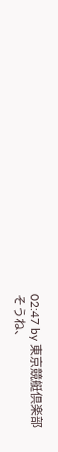02:47 by 東京競艇倶楽部
そうね、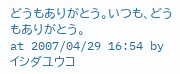どうもありがとう。いつも、どうもありがとう。
at 2007/04/29 16:54 by イシダユウコ